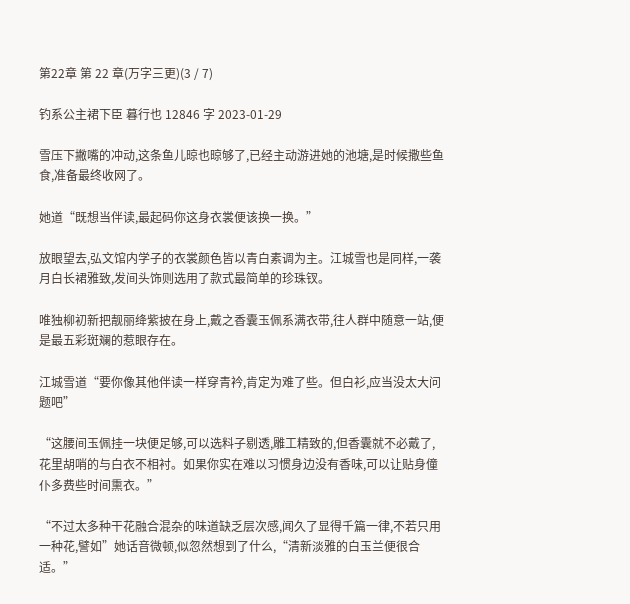第22章 第 22 章(万字三更)(3 / 7)

钓系公主裙下臣 暮行也 12846 字 2023-01-29

雪压下撇嘴的冲动,这条鱼儿晾也晾够了,已经主动游进她的池塘,是时候撒些鱼食,准备最终收网了。

她道“既想当伴读,最起码你这身衣裳便该换一换。”

放眼望去,弘文馆内学子的衣裳颜色皆以青白素调为主。江城雪也是同样,一袭月白长裙雅致,发间头饰则选用了款式最简单的珍珠钗。

唯独柳初新把靓丽绛紫披在身上,戴之香囊玉佩系满衣带,往人群中随意一站,便是最五彩斑斓的惹眼存在。

江城雪道“要你像其他伴读一样穿青衿,肯定为难了些。但白衫,应当没太大问题吧”

“这腰间玉佩挂一块便足够,可以选料子剔透,雕工精致的,但香囊就不必戴了,花里胡哨的与白衣不相衬。如果你实在难以习惯身边没有香味,可以让贴身僮仆多费些时间熏衣。”

“不过太多种干花融合混杂的味道缺乏层次感,闻久了显得千篇一律,不若只用一种花,譬如”她话音微顿,似忽然想到了什么,“清新淡雅的白玉兰便很合适。”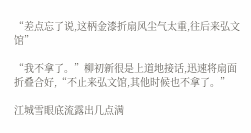“差点忘了说,这柄金漆折扇风尘气太重,往后来弘文馆”

“我不拿了。”柳初新很是上道地接话,迅速将扇面折叠合好,“不止来弘文馆,其他时候也不拿了。”

江城雪眼底流露出几点满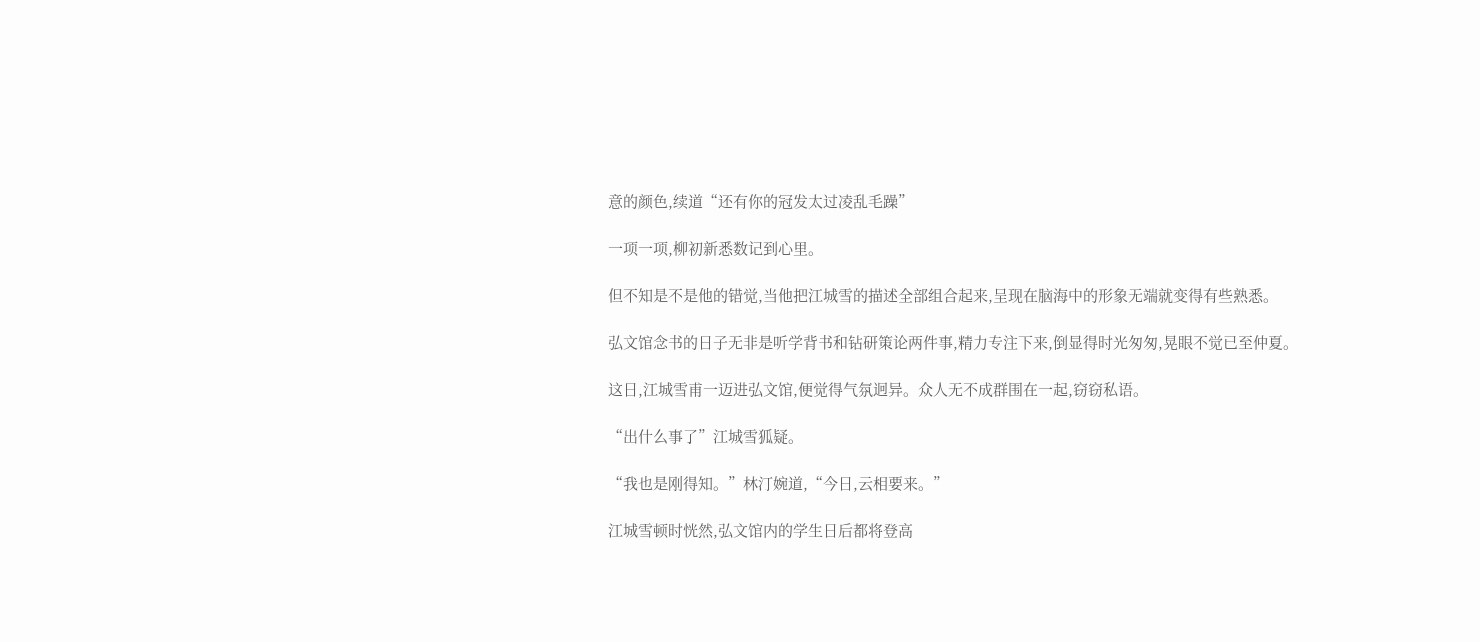意的颜色,续道“还有你的冠发太过凌乱毛躁”

一项一项,柳初新悉数记到心里。

但不知是不是他的错觉,当他把江城雪的描述全部组合起来,呈现在脑海中的形象无端就变得有些熟悉。

弘文馆念书的日子无非是听学背书和钻研策论两件事,精力专注下来,倒显得时光匆匆,晃眼不觉已至仲夏。

这日,江城雪甫一迈进弘文馆,便觉得气氛迥异。众人无不成群围在一起,窃窃私语。

“出什么事了”江城雪狐疑。

“我也是刚得知。”林汀婉道,“今日,云相要来。”

江城雪顿时恍然,弘文馆内的学生日后都将登高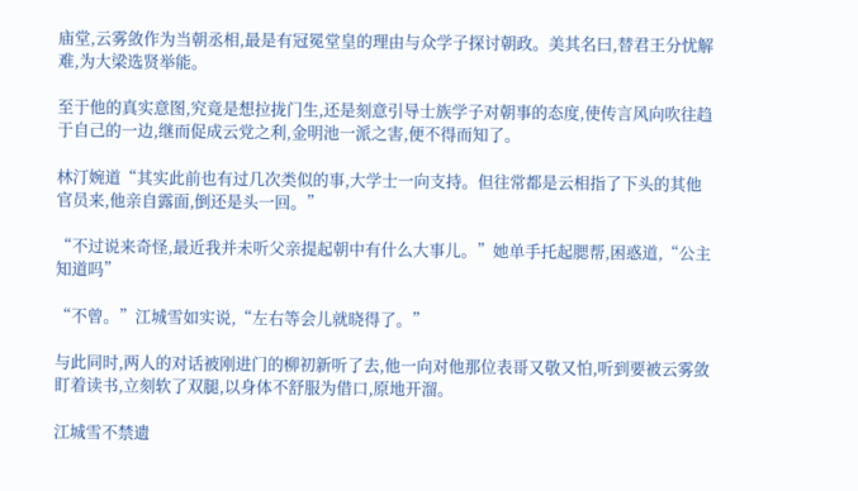庙堂,云雾敛作为当朝丞相,最是有冠冕堂皇的理由与众学子探讨朝政。美其名曰,替君王分忧解难,为大梁选贤举能。

至于他的真实意图,究竟是想拉拢门生,还是刻意引导士族学子对朝事的态度,使传言风向吹往趋于自己的一边,继而促成云党之利,金明池一派之害,便不得而知了。

林汀婉道“其实此前也有过几次类似的事,大学士一向支持。但往常都是云相指了下头的其他官员来,他亲自露面,倒还是头一回。”

“不过说来奇怪,最近我并未听父亲提起朝中有什么大事儿。”她单手托起腮帮,困惑道,“公主知道吗”

“不曾。”江城雪如实说,“左右等会儿就晓得了。”

与此同时,两人的对话被刚进门的柳初新听了去,他一向对他那位表哥又敬又怕,听到要被云雾敛盯着读书,立刻软了双腿,以身体不舒服为借口,原地开溜。

江城雪不禁遗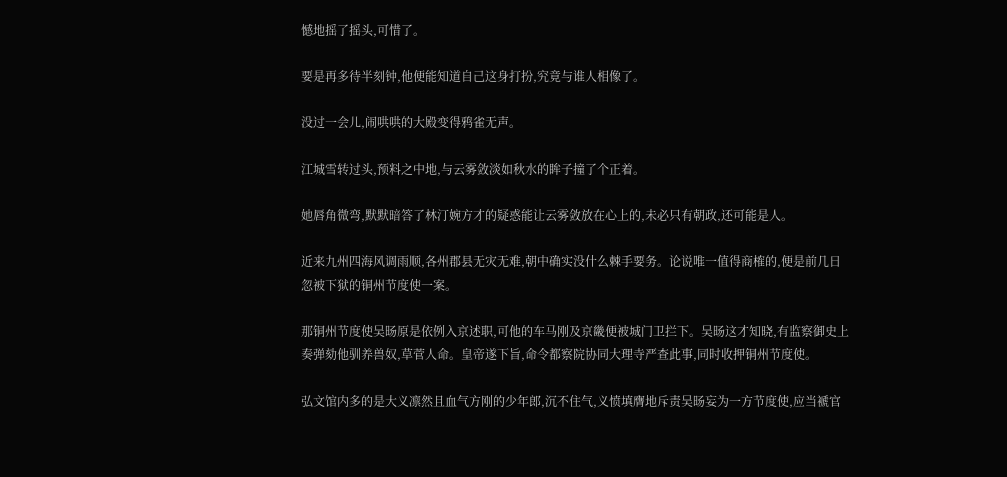憾地摇了摇头,可惜了。

要是再多待半刻钟,他便能知道自己这身打扮,究竟与谁人相像了。

没过一会儿,闹哄哄的大殿变得鸦雀无声。

江城雪转过头,预料之中地,与云雾敛淡如秋水的眸子撞了个正着。

她唇角微弯,默默暗答了林汀婉方才的疑惑能让云雾敛放在心上的,未必只有朝政,还可能是人。

近来九州四海风调雨顺,各州郡县无灾无难,朝中确实没什么棘手要务。论说唯一值得商榷的,便是前几日忽被下狱的铜州节度使一案。

那铜州节度使吴旸原是依例入京述职,可他的车马刚及京畿便被城门卫拦下。吴旸这才知晓,有监察御史上奏弹劾他驯养兽奴,草菅人命。皇帝遂下旨,命令都察院协同大理寺严查此事,同时收押铜州节度使。

弘文馆内多的是大义凛然且血气方刚的少年郎,沉不住气,义愤填膺地斥责吴旸妄为一方节度使,应当褫官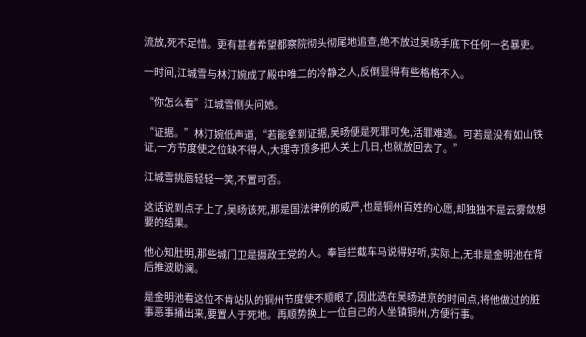流放,死不足惜。更有甚者希望都察院彻头彻尾地追查,绝不放过吴旸手底下任何一名暴吏。

一时间,江城雪与林汀婉成了殿中唯二的冷静之人,反倒显得有些格格不入。

“你怎么看”江城雪侧头问她。

“证据。”林汀婉低声道,“若能拿到证据,吴旸便是死罪可免,活罪难逃。可若是没有如山铁证,一方节度使之位缺不得人,大理寺顶多把人关上几日,也就放回去了。”

江城雪挑唇轻轻一笑,不置可否。

这话说到点子上了,吴旸该死,那是国法律例的威严,也是铜州百姓的心愿,却独独不是云雾敛想要的结果。

他心知肚明,那些城门卫是摄政王党的人。奉旨拦截车马说得好听,实际上,无非是金明池在背后推波助澜。

是金明池看这位不肯站队的铜州节度使不顺眼了,因此选在吴旸进京的时间点,将他做过的脏事恶事捅出来,要置人于死地。再顺势换上一位自己的人坐镇铜州,方便行事。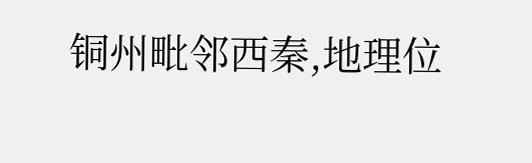铜州毗邻西秦,地理位